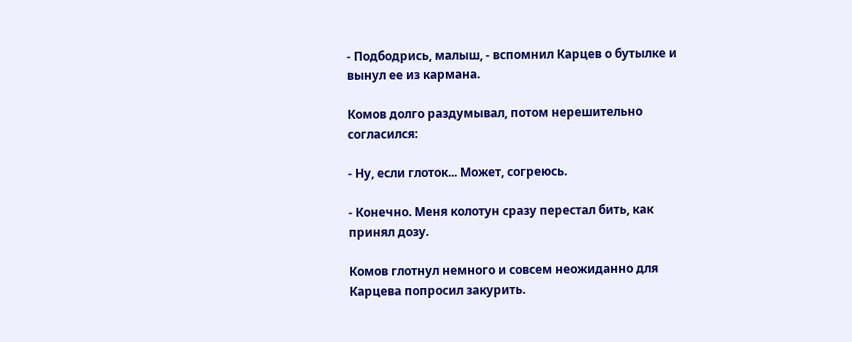- Подбодрись, малыш, - вспомнил Карцев о бутылке и вынул ее из кармана.

Комов долго раздумывал, потом нерешительно согласился:

- Ну, если глоток... Может, согреюсь.

- Конечно. Меня колотун сразу перестал бить, как принял дозу.

Комов глотнул немного и совсем неожиданно для Карцева попросил закурить.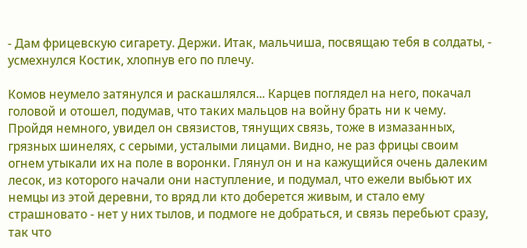- Дам фрицевскую сигарету. Держи. Итак, мальчиша, посвящаю тебя в солдаты, - усмехнулся Костик, хлопнув его по плечу.

Комов неумело затянулся и раскашлялся... Карцев поглядел на него, покачал головой и отошел, подумав, что таких мальцов на войну брать ни к чему. Пройдя немного, увидел он связистов, тянущих связь, тоже в измазанных, грязных шинелях, с серыми, усталыми лицами. Видно, не раз фрицы своим огнем утыкали их на поле в воронки. Глянул он и на кажущийся очень далеким лесок, из которого начали они наступление, и подумал, что ежели выбьют их немцы из этой деревни, то вряд ли кто доберется живым, и стало ему страшновато - нет у них тылов, и подмоге не добраться, и связь перебьют сразу, так что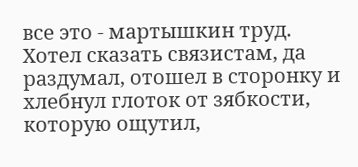все это - мартышкин труд. Хотел сказать связистам, да раздумал, отошел в сторонку и хлебнул глоток от зябкости, которую ощутил,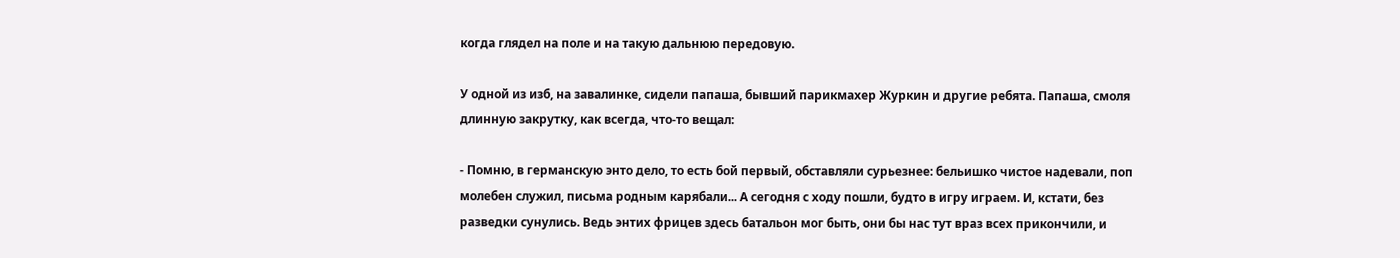когда глядел на поле и на такую дальнюю передовую.

У одной из изб, на завалинке, сидели папаша, бывший парикмахер Журкин и другие ребята. Папаша, смоля длинную закрутку, как всегда, что-то вещал:

- Помню, в германскую энто дело, то есть бой первый, обставляли сурьезнее: бельишко чистое надевали, поп молебен служил, письма родным карябали... А сегодня с ходу пошли, будто в игру играем. И, кстати, без разведки сунулись. Ведь энтих фрицев здесь батальон мог быть, они бы нас тут враз всех прикончили, и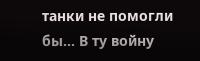танки не помогли бы... В ту войну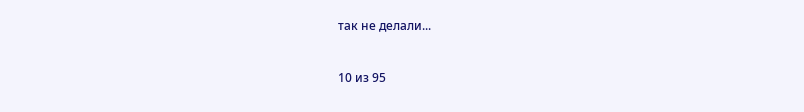так не делали...



10 из 95